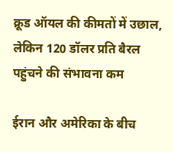क्रूड ऑयल की कीमतों में उछाल, लेकिन 120 डॉलर प्रति बैरल पहुंचने की संभावना कम

ईरान और अमेरिका के बीच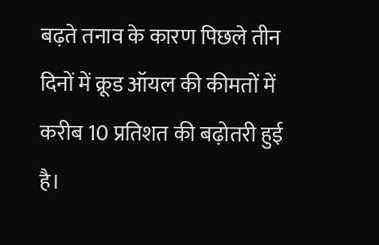बढ़ते तनाव के कारण पिछले तीन दिनों में क्रूड ऑयल की कीमतों में करीब 10 प्रतिशत की बढ़ोतरी हुई है।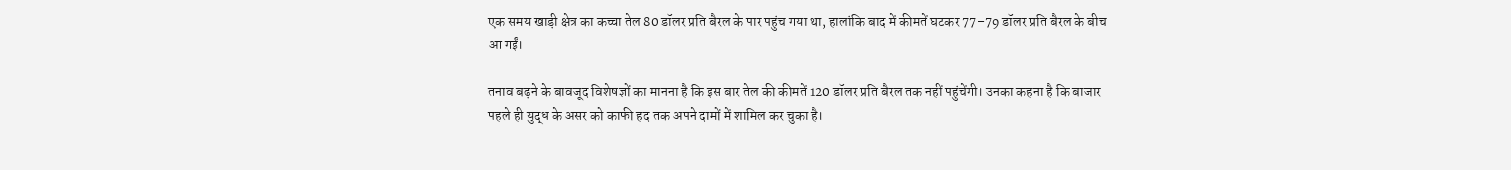एक समय खाड़ी क्षेत्र का कच्चा तेल 80 डॉलर प्रति बैरल के पार पहुंच गया था, हालांकि बाद में कीमतें घटकर 77–79 डॉलर प्रति बैरल के बीच आ गईं।

तनाव बढ़ने के बावजूद विशेषज्ञों का मानना है कि इस बार तेल की कीमतें 120 डॉलर प्रति बैरल तक नहीं पहुंचेंगी। उनका कहना है कि बाजार पहले ही युद्ध के असर को काफी हद तक अपने दामों में शामिल कर चुका है।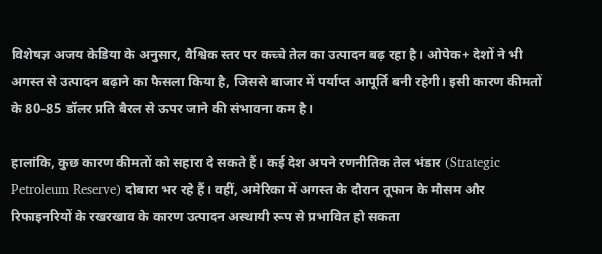विशेषज्ञ अजय केडिया के अनुसार, वैश्विक स्तर पर कच्चे तेल का उत्पादन बढ़ रहा है। ओपेक+ देशों ने भी अगस्त से उत्पादन बढ़ाने का फैसला किया है, जिससे बाजार में पर्याप्त आपूर्ति बनी रहेगी। इसी कारण कीमतों के 80–85 डॉलर प्रति बैरल से ऊपर जाने की संभावना कम है।

हालांकि, कुछ कारण कीमतों को सहारा दे सकते हैं। कई देश अपने रणनीतिक तेल भंडार (Strategic Petroleum Reserve) दोबारा भर रहे हैं। वहीं, अमेरिका में अगस्त के दौरान तूफान के मौसम और रिफाइनरियों के रखरखाव के कारण उत्पादन अस्थायी रूप से प्रभावित हो सकता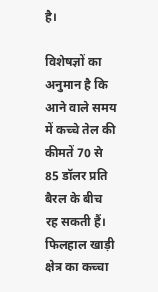है।

विशेषज्ञों का अनुमान है कि आने वाले समय में कच्चे तेल की कीमतें 70 से 85 डॉलर प्रति बैरल के बीच रह सकती हैं। फिलहाल खाड़ी क्षेत्र का कच्चा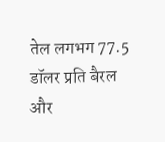तेल लगभग 77.5 डॉलर प्रति बैरल और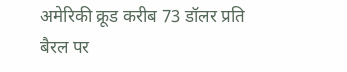अमेरिकी क्रूड करीब 73 डॉलर प्रति बैरल पर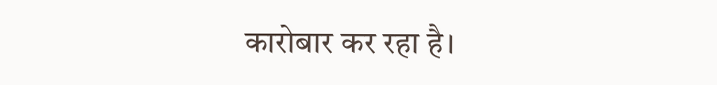कारोबार कर रहा है।